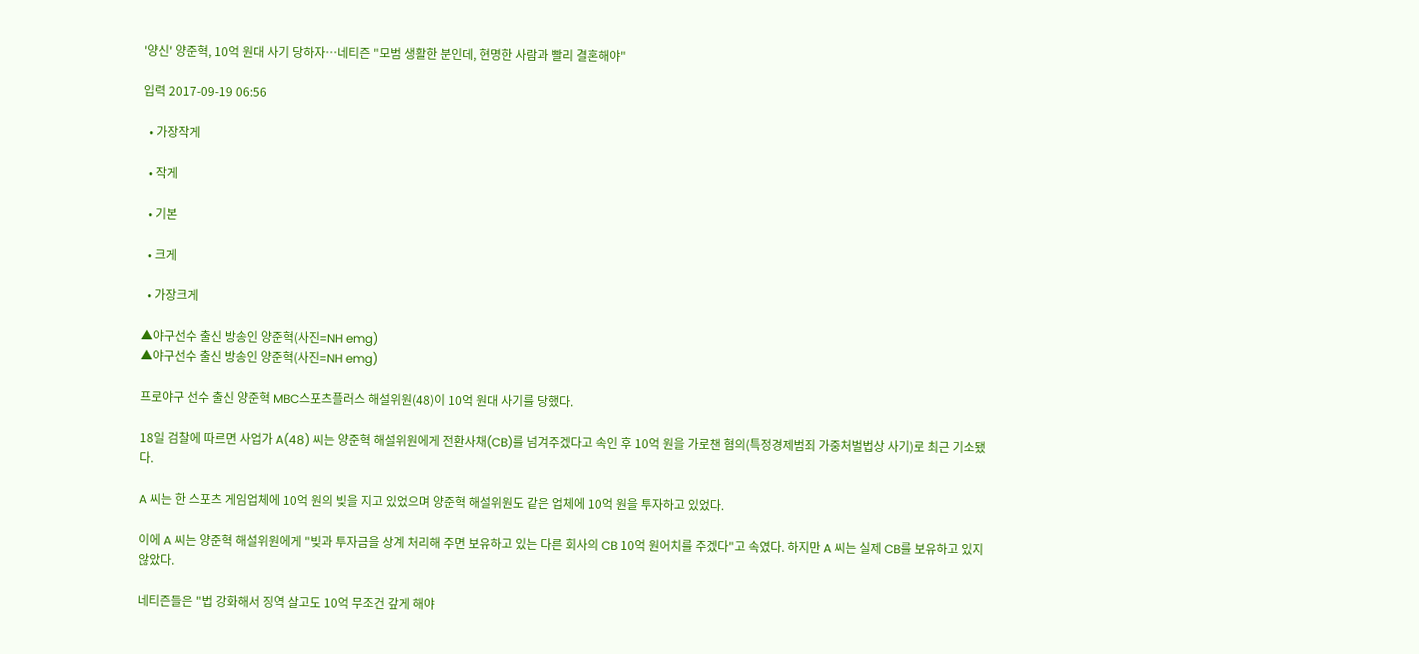'양신' 양준혁, 10억 원대 사기 당하자…네티즌 "모범 생활한 분인데, 현명한 사람과 빨리 결혼해야"

입력 2017-09-19 06:56

  • 가장작게

  • 작게

  • 기본

  • 크게

  • 가장크게

▲야구선수 출신 방송인 양준혁(사진=NH emg)
▲야구선수 출신 방송인 양준혁(사진=NH emg)

프로야구 선수 출신 양준혁 MBC스포츠플러스 해설위원(48)이 10억 원대 사기를 당했다.

18일 검찰에 따르면 사업가 A(48) 씨는 양준혁 해설위원에게 전환사채(CB)를 넘겨주겠다고 속인 후 10억 원을 가로챈 혐의(특정경제범죄 가중처벌법상 사기)로 최근 기소됐다.

A 씨는 한 스포츠 게임업체에 10억 원의 빚을 지고 있었으며 양준혁 해설위원도 같은 업체에 10억 원을 투자하고 있었다.

이에 A 씨는 양준혁 해설위원에게 "빚과 투자금을 상계 처리해 주면 보유하고 있는 다른 회사의 CB 10억 원어치를 주겠다"고 속였다. 하지만 A 씨는 실제 CB를 보유하고 있지 않았다.

네티즌들은 "법 강화해서 징역 살고도 10억 무조건 갚게 해야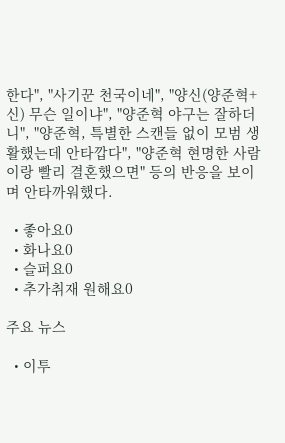한다", "사기꾼 천국이네", "양신(양준혁+신) 무슨 일이냐", "양준혁 야구는 잘하더니", "양준혁, 특별한 스캔들 없이 모범 생활했는데 안타깝다", "양준혁 현명한 사람이랑 빨리 결혼했으면" 등의 반응을 보이며 안타까워했다.

  • 좋아요0
  • 화나요0
  • 슬퍼요0
  • 추가취재 원해요0

주요 뉴스

  • 이투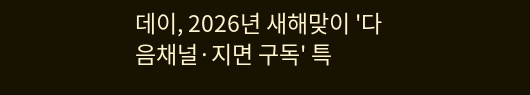데이, 2026년 새해맞이 '다음채널·지면 구독' 특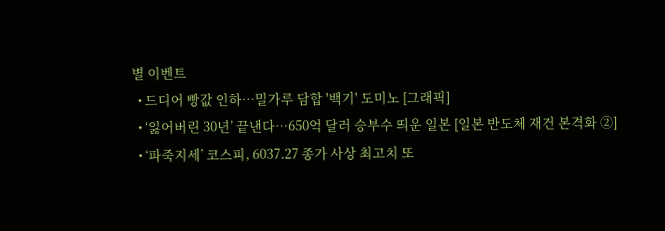별 이벤트
  • 드디어 빵값 인하…밀가루 담합 '백기' 도미노 [그래픽]
  • ‘잃어버린 30년’ 끝낸다…650억 달러 승부수 띄운 일본 [일본 반도체 재건 본격화 ②]
  • ‘파죽지세’ 코스피, 6037.27 종가 사상 최고치 또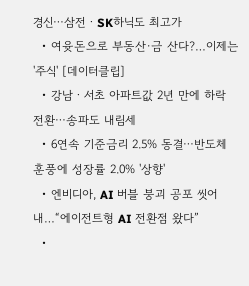경신⋯삼전ㆍSK하닉도 최고가
  • 여윳돈으로 부동산·금 산다?…이제는 '주식' [데이터클립]
  • 강남ㆍ서초 아파트값 2년 만에 하락 전환⋯송파도 내림세
  • 6연속 기준금리 2.5% 동결⋯반도체 훈풍에 성장률 2.0% '상향'
  • 엔비디아, AI 버블 붕괴 공포 씻어내…“에이전트형 AI 전환점 왔다”
  •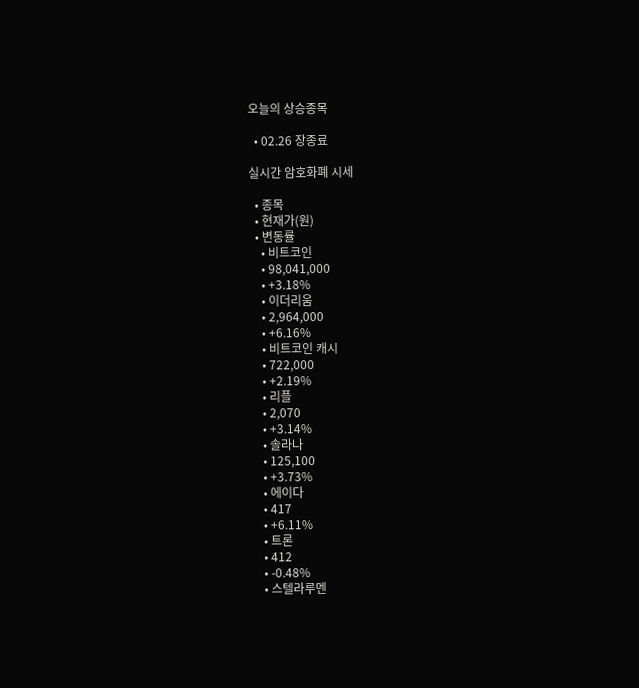오늘의 상승종목

  • 02.26 장종료

실시간 암호화폐 시세

  • 종목
  • 현재가(원)
  • 변동률
    • 비트코인
    • 98,041,000
    • +3.18%
    • 이더리움
    • 2,964,000
    • +6.16%
    • 비트코인 캐시
    • 722,000
    • +2.19%
    • 리플
    • 2,070
    • +3.14%
    • 솔라나
    • 125,100
    • +3.73%
    • 에이다
    • 417
    • +6.11%
    • 트론
    • 412
    • -0.48%
    • 스텔라루멘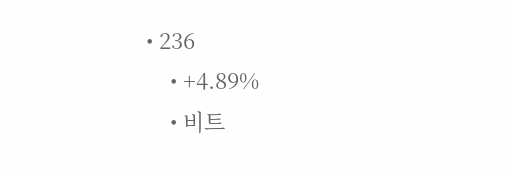• 236
    • +4.89%
    • 비트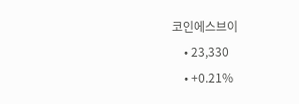코인에스브이
    • 23,330
    • +0.21%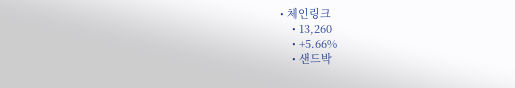• 체인링크
    • 13,260
    • +5.66%
    • 샌드박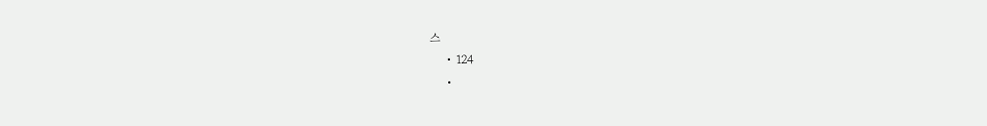스
    • 124
    •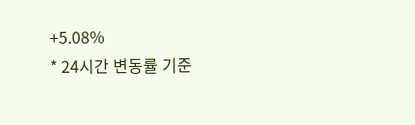+5.08%
* 24시간 변동률 기준